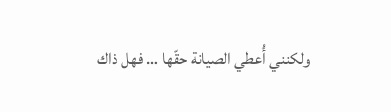ولكنني أُعطي الصيانة حقّها … فهل ذاك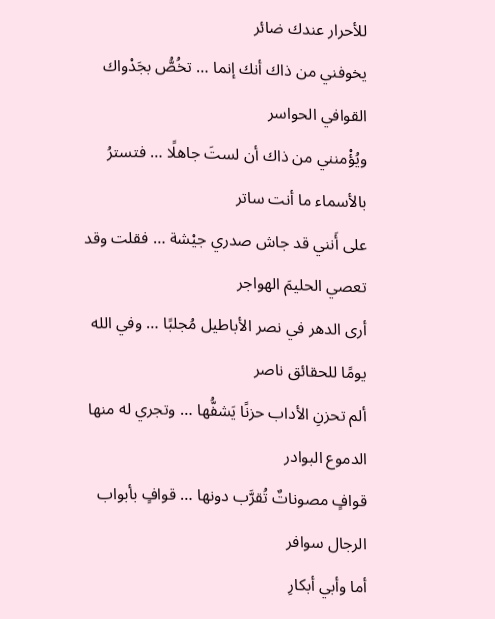للأحرار عندك ضائر
يخوفني من ذاك أنك إنما … تخُصُّ بجَدْواك القوافي الحواسر
ويُؤْمنني من ذاك أن لستَ جاهلًا … فتسترُ بالأسماء ما أنت ساتر
على أَنني قد جاش صدري جيْشة … فقلت وقد تعصي الحليمَ الهواجر
أرى الدهر في نصر الأباطيل مُجلبًا … وفي الله يومًا للحقائق ناصر
ألم تحزنِ الأداب حزنًا يَشفُّها … وتجري له منها الدموع البوادر
قوافٍ مصوناتٌ تُقرَّب دونها … قوافٍ بأبواب الرجال سوافر
أما وأبي أبكارِ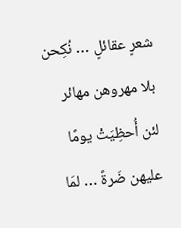شعرٍ عقائلٍ … نُكِحن بلا مهروهن مهائر
لئن أُحظِيَتْ يومًا عليهن ضَرةً … لمَا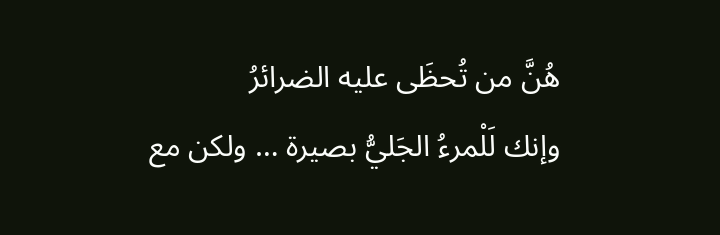هُنَّ من تُحظَى عليه الضرائرُ
وإنك لَلْمرءُ الجَليُّ بصيرة … ولكن مع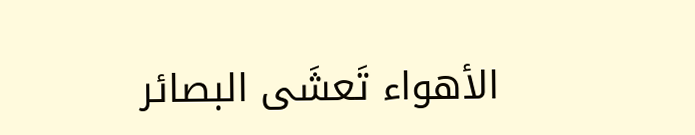الأهواء تَعشَى البصائر